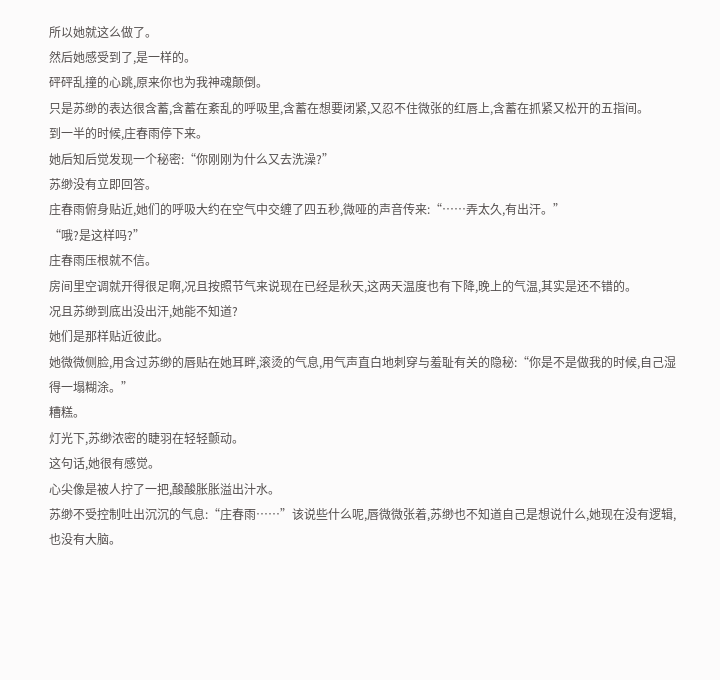所以她就这么做了。
然后她感受到了,是一样的。
砰砰乱撞的心跳,原来你也为我神魂颠倒。
只是苏缈的表达很含蓄,含蓄在紊乱的呼吸里,含蓄在想要闭紧,又忍不住微张的红唇上,含蓄在抓紧又松开的五指间。
到一半的时候,庄春雨停下来。
她后知后觉发现一个秘密:“你刚刚为什么又去洗澡?”
苏缈没有立即回答。
庄春雨俯身贴近,她们的呼吸大约在空气中交缠了四五秒,微哑的声音传来:“……弄太久,有出汗。”
“哦?是这样吗?”
庄春雨压根就不信。
房间里空调就开得很足啊,况且按照节气来说现在已经是秋天,这两天温度也有下降,晚上的气温,其实是还不错的。
况且苏缈到底出没出汗,她能不知道?
她们是那样贴近彼此。
她微微侧脸,用含过苏缈的唇贴在她耳畔,滚烫的气息,用气声直白地刺穿与羞耻有关的隐秘:“你是不是做我的时候,自己湿得一塌糊涂。”
糟糕。
灯光下,苏缈浓密的睫羽在轻轻颤动。
这句话,她很有感觉。
心尖像是被人拧了一把,酸酸胀胀溢出汁水。
苏缈不受控制吐出沉沉的气息:“庄春雨……”该说些什么呢,唇微微张着,苏缈也不知道自己是想说什么,她现在没有逻辑,也没有大脑。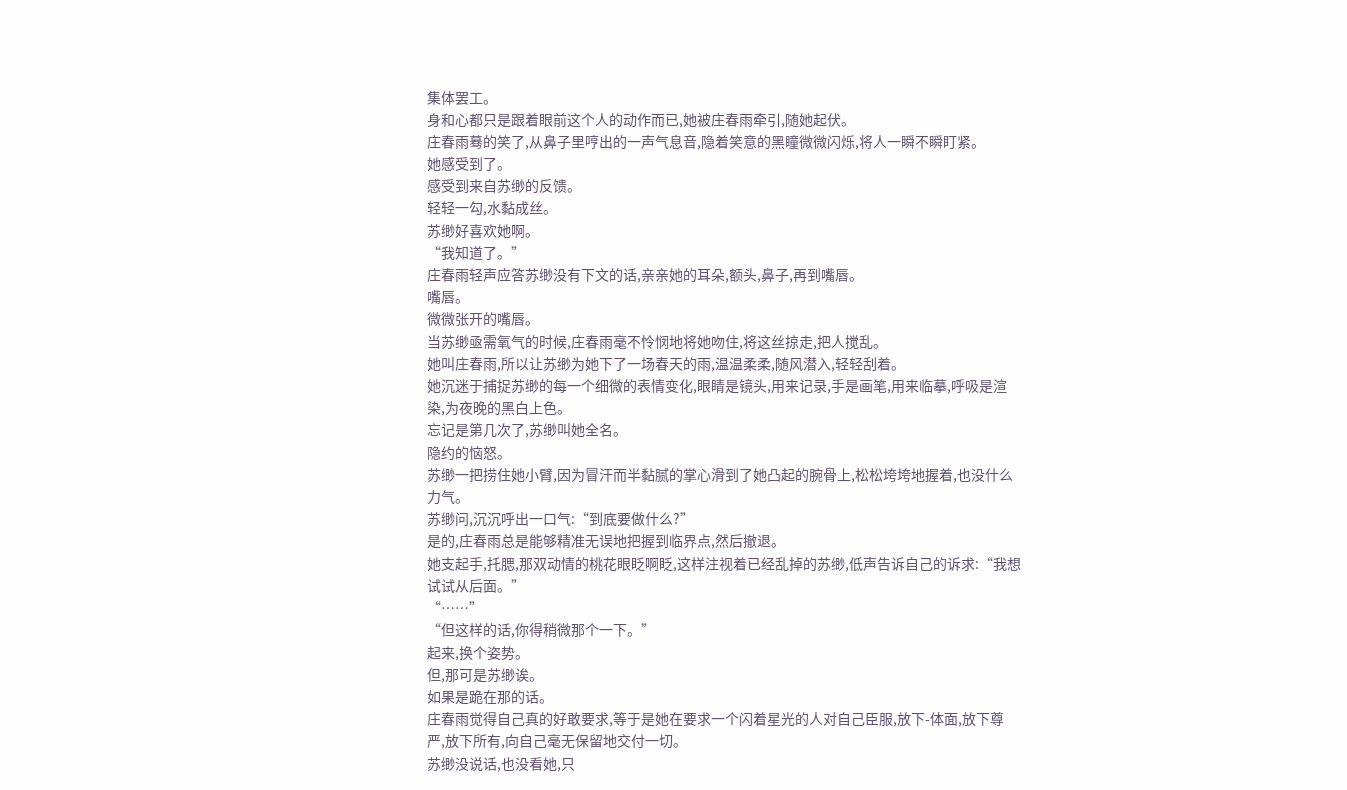集体罢工。
身和心都只是跟着眼前这个人的动作而已,她被庄春雨牵引,随她起伏。
庄春雨蓦的笑了,从鼻子里哼出的一声气息音,隐着笑意的黑瞳微微闪烁,将人一瞬不瞬盯紧。
她感受到了。
感受到来自苏缈的反馈。
轻轻一勾,水黏成丝。
苏缈好喜欢她啊。
“我知道了。”
庄春雨轻声应答苏缈没有下文的话,亲亲她的耳朵,额头,鼻子,再到嘴唇。
嘴唇。
微微张开的嘴唇。
当苏缈亟需氧气的时候,庄春雨毫不怜悯地将她吻住,将这丝掠走,把人搅乱。
她叫庄春雨,所以让苏缈为她下了一场春天的雨,温温柔柔,随风潜入,轻轻刮着。
她沉迷于捕捉苏缈的每一个细微的表情变化,眼睛是镜头,用来记录,手是画笔,用来临摹,呼吸是渲染,为夜晚的黑白上色。
忘记是第几次了,苏缈叫她全名。
隐约的恼怒。
苏缈一把捞住她小臂,因为冒汗而半黏腻的掌心滑到了她凸起的腕骨上,松松垮垮地握着,也没什么力气。
苏缈问,沉沉呼出一口气:“到底要做什么?”
是的,庄春雨总是能够精准无误地把握到临界点,然后撤退。
她支起手,托腮,那双动情的桃花眼眨啊眨,这样注视着已经乱掉的苏缈,低声告诉自己的诉求:“我想试试从后面。”
“……”
“但这样的话,你得稍微那个一下。”
起来,换个姿势。
但,那可是苏缈诶。
如果是跪在那的话。
庄春雨觉得自己真的好敢要求,等于是她在要求一个闪着星光的人对自己臣服,放下-体面,放下尊严,放下所有,向自己毫无保留地交付一切。
苏缈没说话,也没看她,只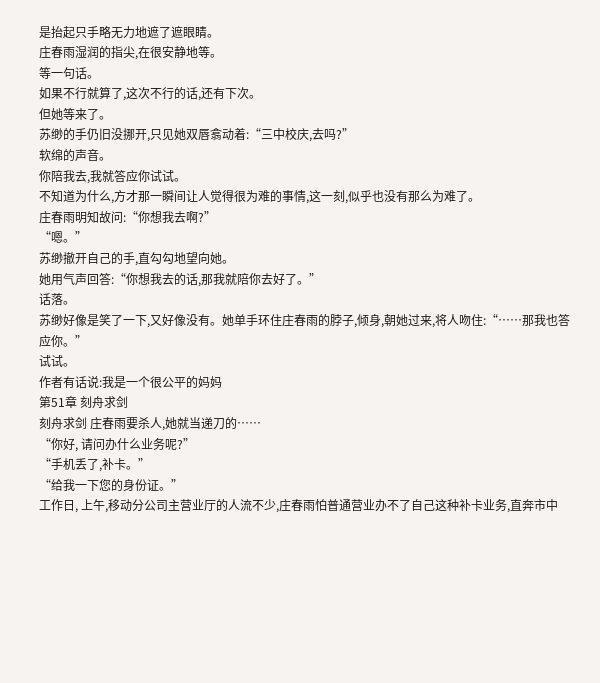是抬起只手略无力地遮了遮眼睛。
庄春雨湿润的指尖,在很安静地等。
等一句话。
如果不行就算了,这次不行的话,还有下次。
但她等来了。
苏缈的手仍旧没挪开,只见她双唇翕动着:“三中校庆,去吗?”
软绵的声音。
你陪我去,我就答应你试试。
不知道为什么,方才那一瞬间让人觉得很为难的事情,这一刻,似乎也没有那么为难了。
庄春雨明知故问:“你想我去啊?”
“嗯。”
苏缈撤开自己的手,直勾勾地望向她。
她用气声回答:“你想我去的话,那我就陪你去好了。”
话落。
苏缈好像是笑了一下,又好像没有。她单手环住庄春雨的脖子,倾身,朝她过来,将人吻住:“……那我也答应你。”
试试。
作者有话说:我是一个很公平的妈妈
第51章 刻舟求剑
刻舟求剑 庄春雨要杀人,她就当递刀的……
“你好, 请问办什么业务呢?”
“手机丢了,补卡。”
“给我一下您的身份证。”
工作日, 上午,移动分公司主营业厅的人流不少,庄春雨怕普通营业办不了自己这种补卡业务,直奔市中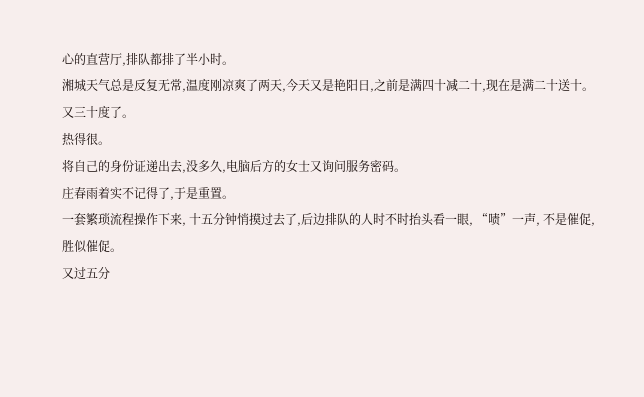心的直营厅,排队都排了半小时。
湘城天气总是反复无常,温度刚凉爽了两天,今天又是艳阳日,之前是满四十减二十,现在是满二十送十。
又三十度了。
热得很。
将自己的身份证递出去,没多久,电脑后方的女士又询问服务密码。
庄春雨着实不记得了,于是重置。
一套繁琐流程操作下来, 十五分钟悄摸过去了,后边排队的人时不时抬头看一眼, “啧”一声, 不是催促,胜似催促。
又过五分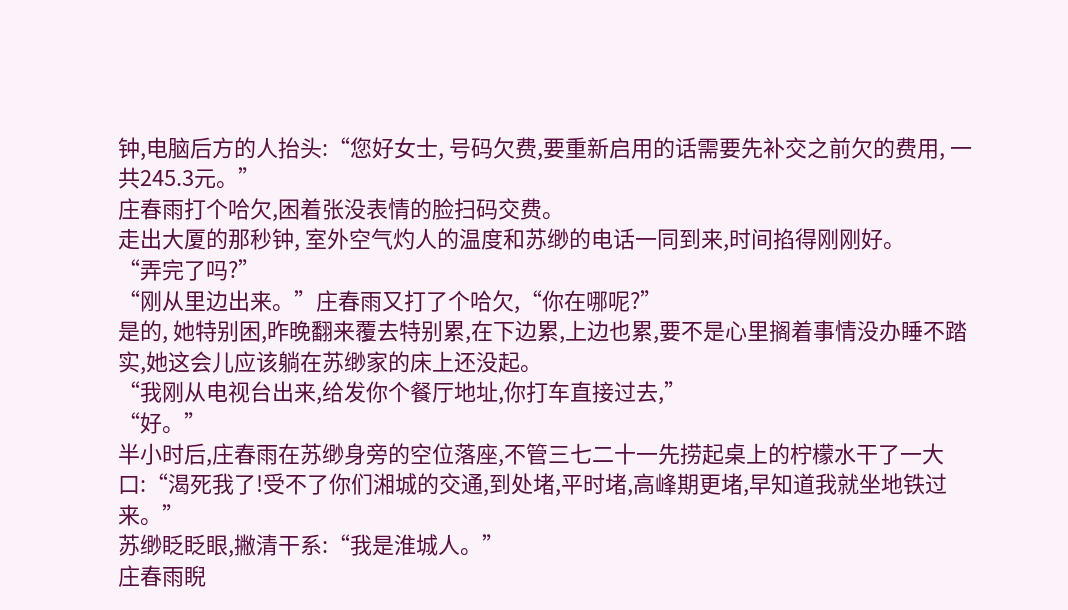钟,电脑后方的人抬头:“您好女士, 号码欠费,要重新启用的话需要先补交之前欠的费用, 一共245.3元。”
庄春雨打个哈欠,困着张没表情的脸扫码交费。
走出大厦的那秒钟, 室外空气灼人的温度和苏缈的电话一同到来,时间掐得刚刚好。
“弄完了吗?”
“刚从里边出来。”庄春雨又打了个哈欠,“你在哪呢?”
是的, 她特别困,昨晚翻来覆去特别累,在下边累,上边也累,要不是心里搁着事情没办睡不踏实,她这会儿应该躺在苏缈家的床上还没起。
“我刚从电视台出来,给发你个餐厅地址,你打车直接过去,”
“好。”
半小时后,庄春雨在苏缈身旁的空位落座,不管三七二十一先捞起桌上的柠檬水干了一大口:“渴死我了!受不了你们湘城的交通,到处堵,平时堵,高峰期更堵,早知道我就坐地铁过来。”
苏缈眨眨眼,撇清干系:“我是淮城人。”
庄春雨睨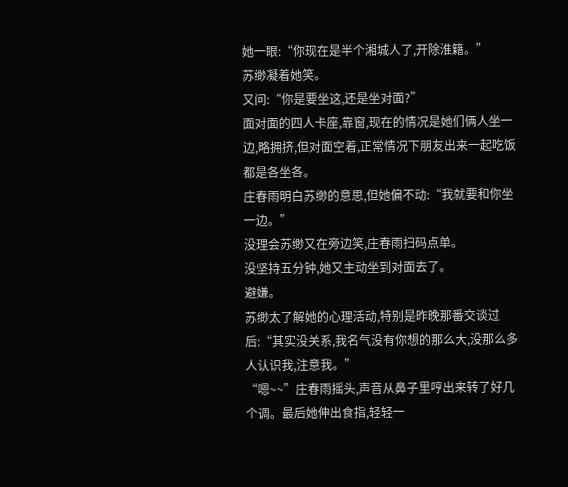她一眼:“你现在是半个湘城人了,开除淮籍。”
苏缈凝着她笑。
又问:“你是要坐这,还是坐对面?”
面对面的四人卡座,靠窗,现在的情况是她们俩人坐一边,略拥挤,但对面空着,正常情况下朋友出来一起吃饭都是各坐各。
庄春雨明白苏缈的意思,但她偏不动:“我就要和你坐一边。”
没理会苏缈又在旁边笑,庄春雨扫码点单。
没坚持五分钟,她又主动坐到对面去了。
避嫌。
苏缈太了解她的心理活动,特别是昨晚那番交谈过后:“其实没关系,我名气没有你想的那么大,没那么多人认识我,注意我。”
“嗯~~”庄春雨摇头,声音从鼻子里哼出来转了好几个调。最后她伸出食指,轻轻一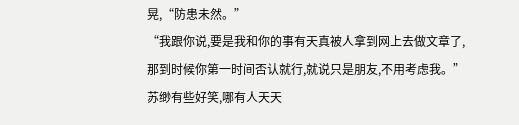晃,“防患未然。”
“我跟你说,要是我和你的事有天真被人拿到网上去做文章了,那到时候你第一时间否认就行,就说只是朋友,不用考虑我。”
苏缈有些好笑,哪有人天天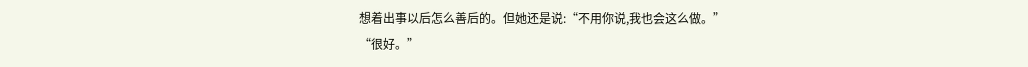想着出事以后怎么善后的。但她还是说:“不用你说,我也会这么做。”
“很好。”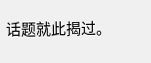话题就此揭过。